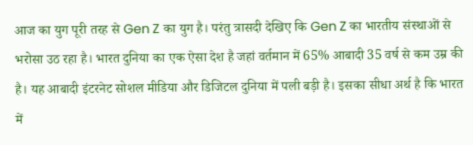आज का युग पूरी तरह से Gen Z का युग है। परंतु त्रासदी देखिए कि Gen Z का भारतीय संस्थाओं से भरोसा उठ रहा है। भारत दुनिया का एक ऐसा देश है जहां वर्तमान में 65% आबादी 35 वर्ष से कम उम्र की है। यह आबादी इंटरनेट सोशल मीडिया और डिजिटल दुनिया में पली बड़ी है। इसका सीधा अर्थ है कि भारत में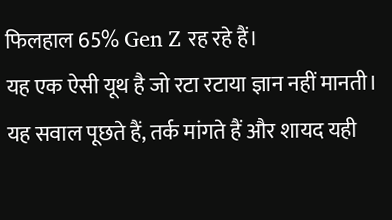फिलहाल 65% Gen Z रह रहे हैं।
यह एक ऐसी यूथ है जो रटा रटाया ज्ञान नहीं मानती। यह सवाल पूछते हैं, तर्क मांगते हैं और शायद यही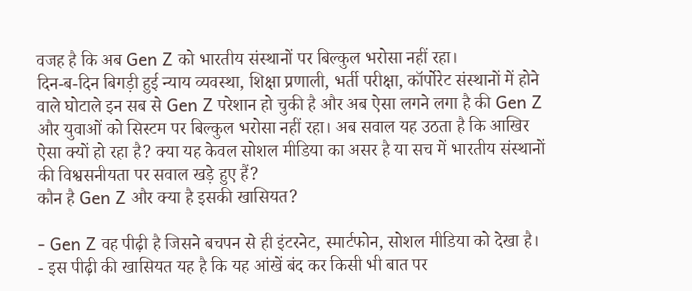वजह है कि अब Gen Z को भारतीय संस्थानों पर बिल्कुल भरोसा नहीं रहा।
दिन-ब-दिन बिगड़ी हुई न्याय व्यवस्था, शिक्षा प्रणाली, भर्ती परीक्षा, कॉर्पोरेट संस्थानों में होने वाले घोटाले इन सब से Gen Z परेशान हो चुकी है और अब ऐसा लगने लगा है की Gen Z और युवाओं को सिस्टम पर बिल्कुल भरोसा नहीं रहा। अब सवाल यह उठता है कि आखिर ऐसा क्यों हो रहा है? क्या यह केवल सोशल मीडिया का असर है या सच में भारतीय संस्थानों की विश्वसनीयता पर सवाल खड़े हुए हैं?
कौन है Gen Z और क्या है इसकी खासियत?

- Gen Z वह पीढ़ी है जिसने बचपन से ही इंटरनेट, स्मार्टफोन, सोशल मीडिया को देखा है।
- इस पीढ़ी की खासियत यह है कि यह आंखें बंद कर किसी भी बात पर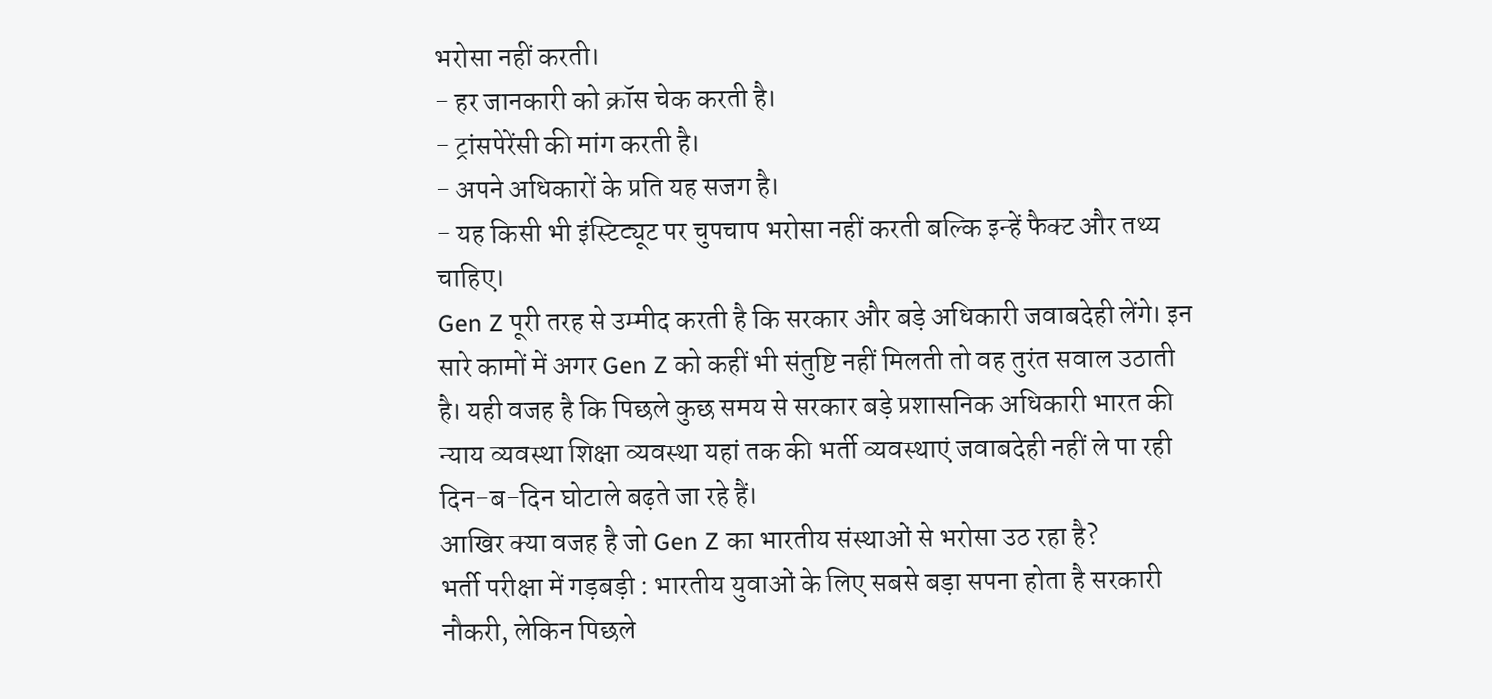भरोसा नहीं करती।
- हर जानकारी को क्रॉस चेक करती है।
- ट्रांसपेरेंसी की मांग करती है।
- अपने अधिकारों के प्रति यह सजग है।
- यह किसी भी इंस्टिट्यूट पर चुपचाप भरोसा नहीं करती बल्कि इन्हें फैक्ट और तथ्य चाहिए।
Gen Z पूरी तरह से उम्मीद करती है कि सरकार और बड़े अधिकारी जवाबदेही लेंगे। इन सारे कामों में अगर Gen Z को कहीं भी संतुष्टि नहीं मिलती तो वह तुरंत सवाल उठाती है। यही वजह है कि पिछले कुछ समय से सरकार बड़े प्रशासनिक अधिकारी भारत की न्याय व्यवस्था शिक्षा व्यवस्था यहां तक की भर्ती व्यवस्थाएं जवाबदेही नहीं ले पा रही दिन-ब-दिन घोटाले बढ़ते जा रहे हैं।
आखिर क्या वजह है जो Gen Z का भारतीय संस्थाओं से भरोसा उठ रहा है?
भर्ती परीक्षा में गड़बड़ी : भारतीय युवाओं के लिए सबसे बड़ा सपना होता है सरकारी नौकरी, लेकिन पिछले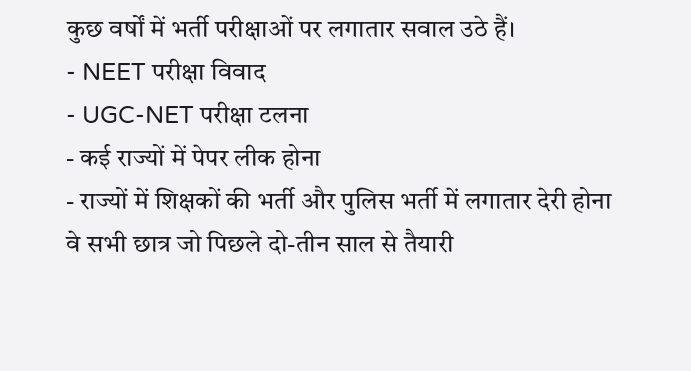कुछ वर्षों में भर्ती परीक्षाओं पर लगातार सवाल उठे हैं।
- NEET परीक्षा विवाद
- UGC-NET परीक्षा टलना
- कई राज्यों में पेपर लीक होना
- राज्यों में शिक्षकों की भर्ती और पुलिस भर्ती में लगातार देरी होना
वे सभी छात्र जो पिछले दो-तीन साल से तैयारी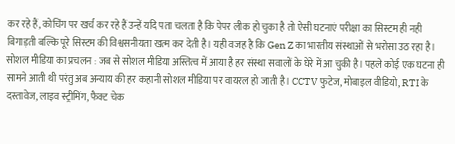कर रहे हैं, कोचिंग पर खर्च कर रहे हैं उन्हें यदि पता चलता है कि पेपर लीक हो चुका है तो ऐसी घटनाएं परीक्षा का सिस्टम ही नही बिगाड़ती बल्कि पूरे सिस्टम की विश्वसनीयता खत्म कर देती है। यही वजह है कि Gen Z का भारतीय संस्थाओं से भरोसा उठ रहा है।
सोशल मीडिया का प्रचलन : जब से सोशल मीडिया अस्तित्व में आया है हर संस्था सवालों के घेरे में आ चुकी है। पहले कोई एक घटना ही सामने आती थी परंतु अब अन्याय की हर कहानी सोशल मीडिया पर वायरल हो जाती है। CCTV फुटेज, मोबाइल वीडियो, RTI के दस्तावेज, लाइव स्ट्रीमिंग, फैक्ट चेक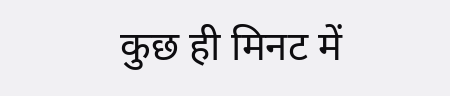कुछ ही मिनट में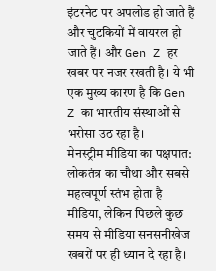इंटरनेट पर अपलोड हो जाते हैं और चुटकियों में वायरल हो जाते हैं। और Gen Z हर खबर पर नजर रखती है। ये भी एक मुख्य कारण है कि Gen Z का भारतीय संस्थाओं से भरोसा उठ रहा है।
मेनस्ट्रीम मीडिया का पक्षपात: लोकतंत्र का चौथा और सबसे महत्वपूर्ण स्तंभ होता है मीडिया, लेकिन पिछले कुछ समय से मीडिया सनसनीखेज खबरों पर ही ध्यान दे रहा है।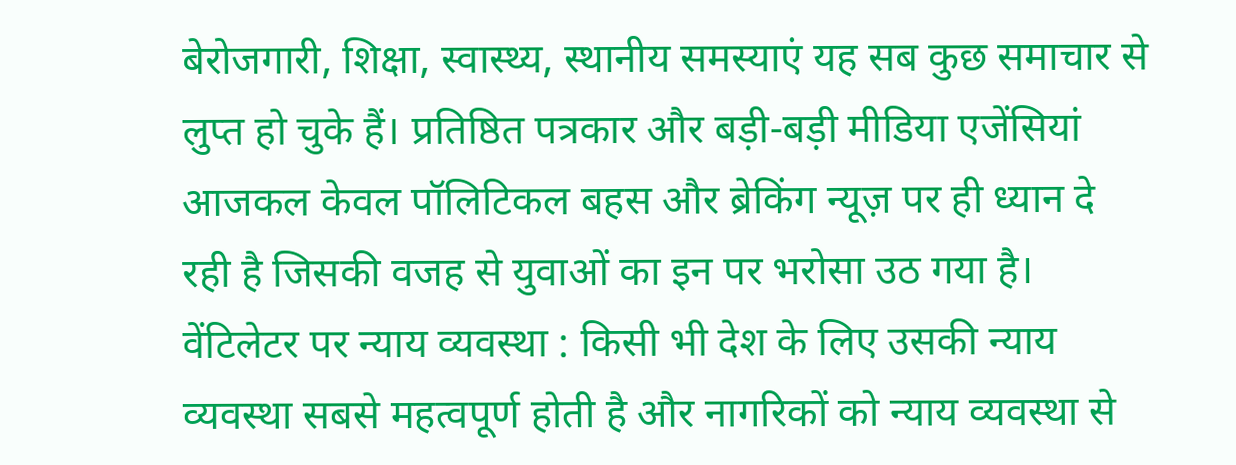बेरोजगारी, शिक्षा, स्वास्थ्य, स्थानीय समस्याएं यह सब कुछ समाचार से लुप्त हो चुके हैं। प्रतिष्ठित पत्रकार और बड़ी-बड़ी मीडिया एजेंसियां आजकल केवल पॉलिटिकल बहस और ब्रेकिंग न्यूज़ पर ही ध्यान दे रही है जिसकी वजह से युवाओं का इन पर भरोसा उठ गया है।
वेंटिलेटर पर न्याय व्यवस्था : किसी भी देश के लिए उसकी न्याय व्यवस्था सबसे महत्वपूर्ण होती है और नागरिकों को न्याय व्यवस्था से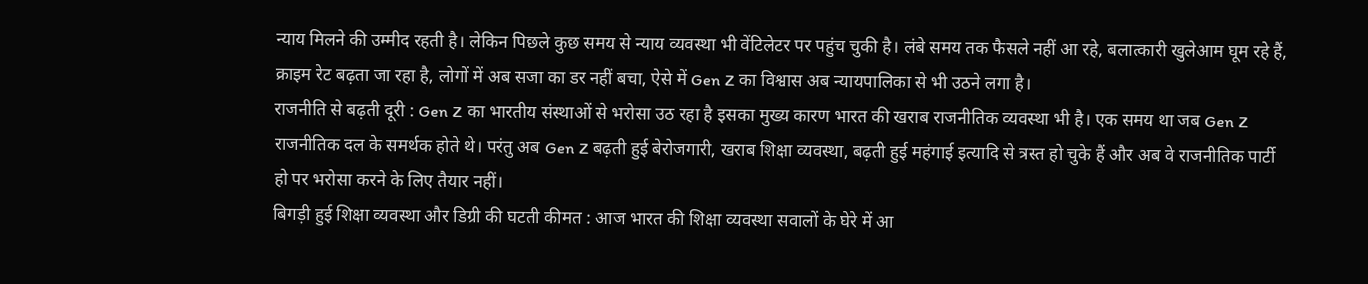न्याय मिलने की उम्मीद रहती है। लेकिन पिछले कुछ समय से न्याय व्यवस्था भी वेंटिलेटर पर पहुंच चुकी है। लंबे समय तक फैसले नहीं आ रहे, बलात्कारी खुलेआम घूम रहे हैं, क्राइम रेट बढ़ता जा रहा है, लोगों में अब सजा का डर नहीं बचा, ऐसे में Gen Z का विश्वास अब न्यायपालिका से भी उठने लगा है।
राजनीति से बढ़ती दूरी : Gen Z का भारतीय संस्थाओं से भरोसा उठ रहा है इसका मुख्य कारण भारत की खराब राजनीतिक व्यवस्था भी है। एक समय था जब Gen Z राजनीतिक दल के समर्थक होते थे। परंतु अब Gen Z बढ़ती हुई बेरोजगारी, खराब शिक्षा व्यवस्था, बढ़ती हुई महंगाई इत्यादि से त्रस्त हो चुके हैं और अब वे राजनीतिक पार्टी हो पर भरोसा करने के लिए तैयार नहीं।
बिगड़ी हुई शिक्षा व्यवस्था और डिग्री की घटती कीमत : आज भारत की शिक्षा व्यवस्था सवालों के घेरे में आ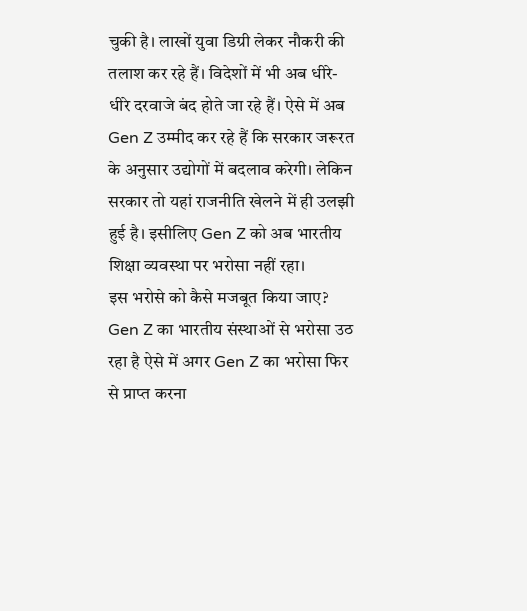चुकी है। लाखों युवा डिग्री लेकर नौकरी की तलाश कर रहे हैं। विदेशों में भी अब धीरे-धीरे दरवाजे बंद होते जा रहे हैं। ऐसे में अब Gen Z उम्मीद कर रहे हैं कि सरकार जरूरत के अनुसार उद्योगों में बदलाव करेगी। लेकिन सरकार तो यहां राजनीति खेलने में ही उलझी हुई है। इसीलिए Gen Z को अब भारतीय शिक्षा व्यवस्था पर भरोसा नहीं रहा।
इस भरोसे को कैसे मजबूत किया जाए?
Gen Z का भारतीय संस्थाओं से भरोसा उठ रहा है ऐसे में अगर Gen Z का भरोसा फिर से प्राप्त करना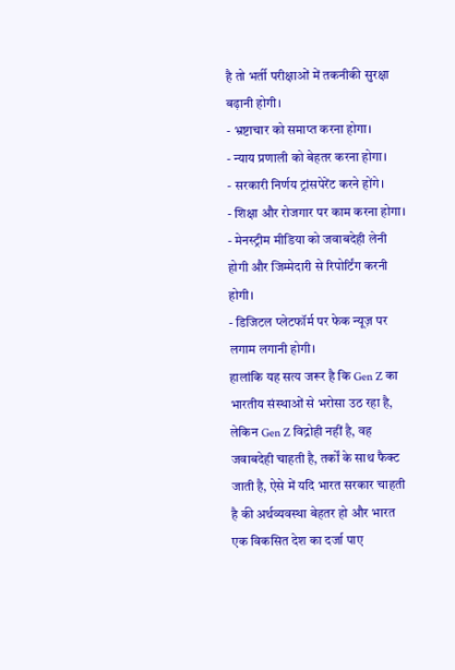है तो भर्ती परीक्षाओं में तकनीकी सुरक्षा बढ़ानी होगी।
- भ्रष्टाचार को समाप्त करना होगा।
- न्याय प्रणाली को बेहतर करना होगा।
- सरकारी निर्णय ट्रांसपेरेंट करने होंगे।
- शिक्षा और रोजगार पर काम करना होगा।
- मेनस्ट्रीम मीडिया को जवाबदेही लेनी होगी और जिम्मेदारी से रिपोर्टिंग करनी होगी।
- डिजिटल प्लेटफॉर्म पर फेक न्यूज़ पर लगाम लगानी होगी।
हालांकि यह सत्य जरूर है कि Gen Z का भारतीय संस्थाओं से भरोसा उठ रहा है, लेकिन Gen Z विद्रोही नहीं है, वह जवाबदेही चाहती है, तर्कों के साथ फैक्ट जाती है, ऐसे में यदि भारत सरकार चाहती है की अर्थव्यवस्था बेहतर हो और भारत एक विकसित देश का दर्जा पाए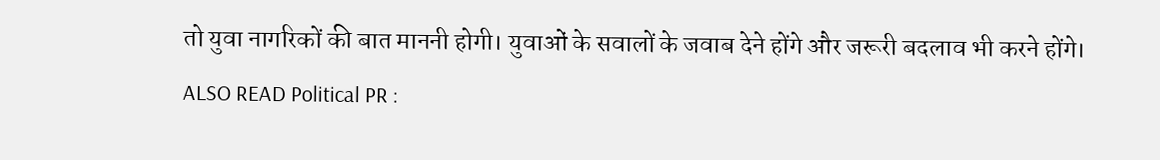तो युवा नागरिकों की बात माननी होगी। युवाओं के सवालों के जवाब देने होंगे और जरूरी बदलाव भी करने होंगे।
ALSO READ Political PR :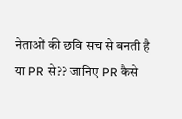नेताओं की छवि सच से बनती है या PR से?? जानिए PR कैसे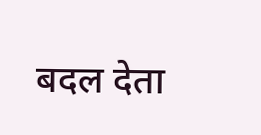बदल देता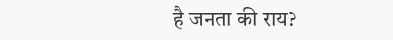है जनता की राय?